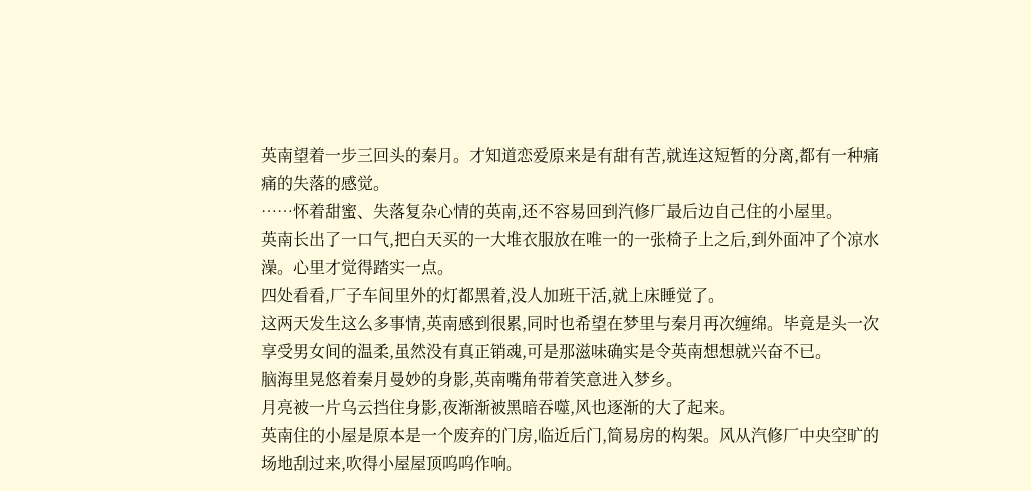英南望着一步三回头的秦月。才知道恋爱原来是有甜有苦,就连这短暂的分离,都有一种痛痛的失落的感觉。
……怀着甜蜜、失落复杂心情的英南,还不容易回到汽修厂最后边自己住的小屋里。
英南长出了一口气,把白天买的一大堆衣服放在唯一的一张椅子上之后,到外面冲了个凉水澡。心里才觉得踏实一点。
四处看看,厂子车间里外的灯都黑着,没人加班干活,就上床睡觉了。
这两天发生这么多事情,英南感到很累,同时也希望在梦里与秦月再次缠绵。毕竟是头一次享受男女间的温柔,虽然没有真正销魂,可是那滋味确实是令英南想想就兴奋不已。
脑海里晃悠着秦月曼妙的身影,英南嘴角带着笑意进入梦乡。
月亮被一片乌云挡住身影,夜渐渐被黑暗吞噬,风也逐渐的大了起来。
英南住的小屋是原本是一个废弃的门房,临近后门,简易房的构架。风从汽修厂中央空旷的场地刮过来,吹得小屋屋顶呜呜作响。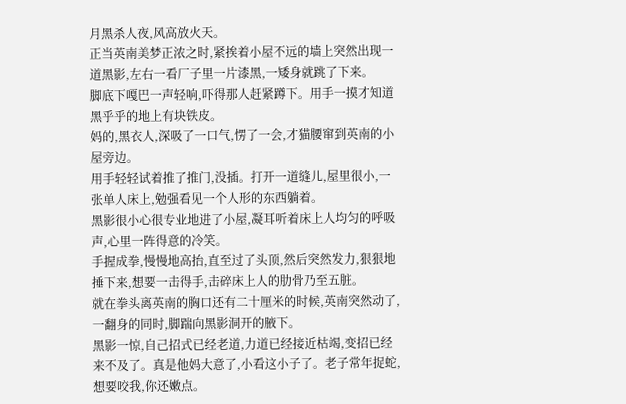月黑杀人夜,风高放火天。
正当英南美梦正浓之时,紧挨着小屋不远的墙上突然出现一道黑影,左右一看厂子里一片漆黑,一矮身就跳了下来。
脚底下嘎巴一声轻响,吓得那人赶紧蹲下。用手一摸才知道黑乎乎的地上有块铁皮。
妈的,黑衣人,深吸了一口气,愣了一会,才猫腰窜到英南的小屋旁边。
用手轻轻试着推了推门,没插。打开一道缝儿,屋里很小,一张单人床上,勉强看见一个人形的东西躺着。
黑影很小心很专业地进了小屋,凝耳听着床上人均匀的呼吸声,心里一阵得意的冷笑。
手握成拳,慢慢地高抬,直至过了头顶,然后突然发力,狠狠地捶下来,想要一击得手,击碎床上人的肋骨乃至五脏。
就在拳头离英南的胸口还有二十厘米的时候,英南突然动了,一翻身的同时,脚踹向黑影洞开的腋下。
黑影一惊,自己招式已经老道,力道已经接近枯竭,变招已经来不及了。真是他妈大意了,小看这小子了。老子常年捉蛇,想要咬我,你还嫩点。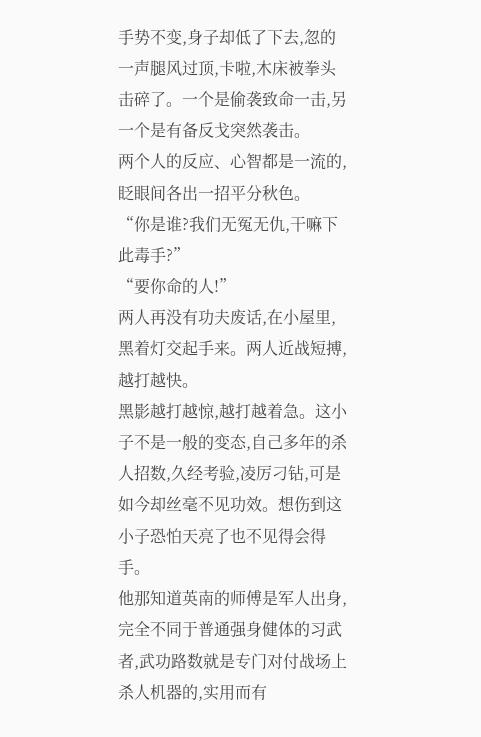手势不变,身子却低了下去,忽的一声腿风过顶,卡啦,木床被拳头击碎了。一个是偷袭致命一击,另一个是有备反戈突然袭击。
两个人的反应、心智都是一流的,眨眼间各出一招平分秋色。
“你是谁?我们无冤无仇,干嘛下此毒手?”
“要你命的人!”
两人再没有功夫废话,在小屋里,黑着灯交起手来。两人近战短搏,越打越快。
黑影越打越惊,越打越着急。这小子不是一般的变态,自己多年的杀人招数,久经考验,凌厉刁钻,可是如今却丝毫不见功效。想伤到这小子恐怕天亮了也不见得会得手。
他那知道英南的师傅是军人出身,完全不同于普通强身健体的习武者,武功路数就是专门对付战场上杀人机器的,实用而有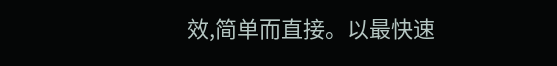效,简单而直接。以最快速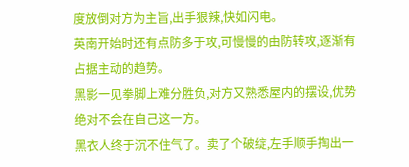度放倒对方为主旨,出手狠辣,快如闪电。
英南开始时还有点防多于攻,可慢慢的由防转攻,逐渐有占据主动的趋势。
黑影一见拳脚上难分胜负,对方又熟悉屋内的摆设,优势绝对不会在自己这一方。
黑衣人终于沉不住气了。卖了个破绽,左手顺手掏出一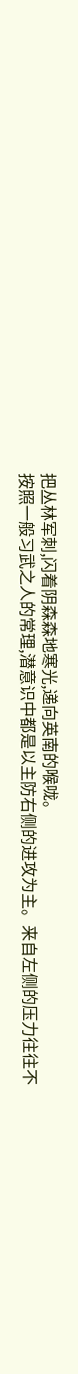把丛林军刺,闪着阴森森地寒光,递向英南的喉咙。
按照一般习武之人的常理,潜意识中都是以主防右侧的进攻为主。来自左侧的压力往往不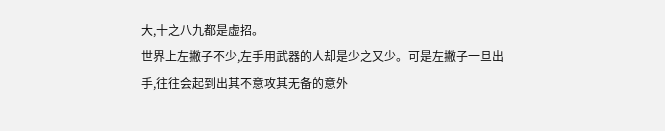大,十之八九都是虚招。
世界上左撇子不少,左手用武器的人却是少之又少。可是左撇子一旦出手,往往会起到出其不意攻其无备的意外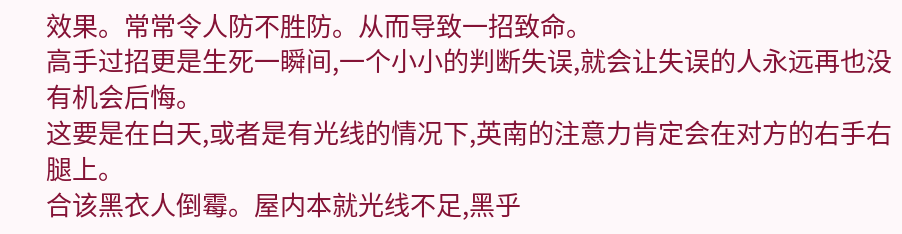效果。常常令人防不胜防。从而导致一招致命。
高手过招更是生死一瞬间,一个小小的判断失误,就会让失误的人永远再也没有机会后悔。
这要是在白天,或者是有光线的情况下,英南的注意力肯定会在对方的右手右腿上。
合该黑衣人倒霉。屋内本就光线不足,黑乎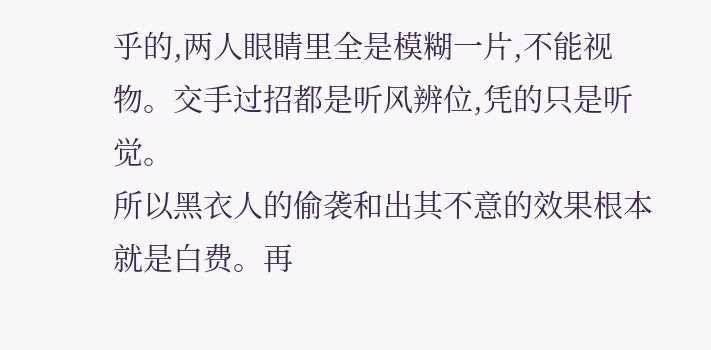乎的,两人眼睛里全是模糊一片,不能视物。交手过招都是听风辨位,凭的只是听觉。
所以黑衣人的偷袭和出其不意的效果根本就是白费。再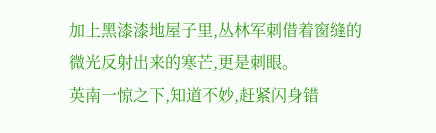加上黑漆漆地屋子里,丛林军刺借着窗缝的微光反射出来的寒芒,更是刺眼。
英南一惊之下,知道不妙,赶紧闪身错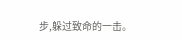步,躲过致命的一击。